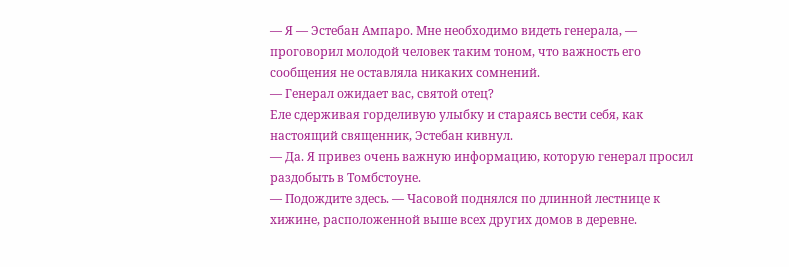— Я — Эстебан Ампаро. Мне необходимо видеть генерала, — проговорил молодой человек таким тоном, что важность его сообщения не оставляла никаких сомнений.
— Генерал ожидает вас, святой отец?
Еле сдерживая горделивую улыбку и стараясь вести себя, как настоящий священник, Эстебан кивнул.
— Да. Я привез очень важную информацию, которую генерал просил раздобыть в Томбстоуне.
— Подождите здесь. — Часовой поднялся по длинной лестнице к хижине, расположенной выше всех других домов в деревне.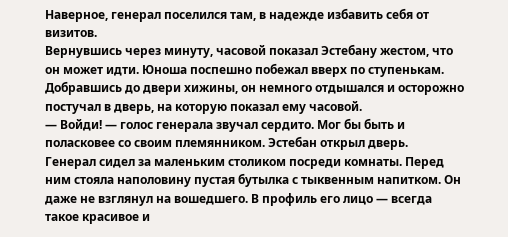Наверное, генерал поселился там, в надежде избавить себя от визитов.
Вернувшись через минуту, часовой показал Эстебану жестом, что он может идти. Юноша поспешно побежал вверх по ступенькам. Добравшись до двери хижины, он немного отдышался и осторожно постучал в дверь, на которую показал ему часовой.
— Войди! — голос генерала звучал сердито. Мог бы быть и поласковее со своим племянником. Эстебан открыл дверь.
Генерал сидел за маленьким столиком посреди комнаты. Перед ним стояла наполовину пустая бутылка с тыквенным напитком. Он даже не взглянул на вошедшего. В профиль его лицо — всегда такое красивое и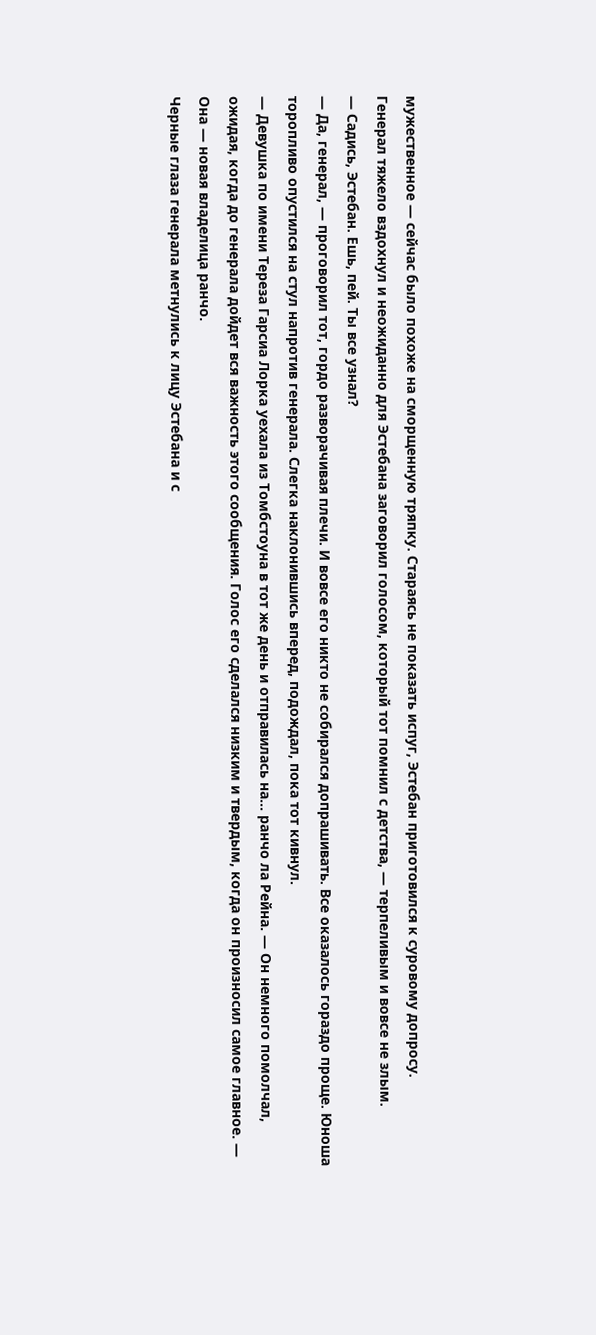мужественное — сейчас было похоже на сморщенную тряпку. Стараясь не показать испуг, Эстебан приготовился к суровому допросу.
Генерал тяжело вздохнул и неожиданно для Эстебана заговорил голосом, который тот помнил с детства, — терпеливым и вовсе не злым.
— Садись, Эстебан. Ешь, пей. Ты все узнал?
— Да, генерал, — проговорил тот, гордо разворачивая плечи. И вовсе его никто не собирался допрашивать. Все оказалось гораздо проще. Юноша торопливо опустился на стул напротив генерала. Слегка наклонившись вперед, подождал, пока тот кивнул.
— Девушка по имени Тереза Гарсиа Лорка уехала из Томбстоуна в тот же день и отправилась на… ранчо ла Рейна. — Он немного помолчал, ожидая, когда до генерала дойдет вся важность этого сообщения. Голос его сделался низким и твердым, когда он произносил самое главное. — Она — новая владелица ранчо.
Черные глаза генерала метнулись к лицу Эстебана и с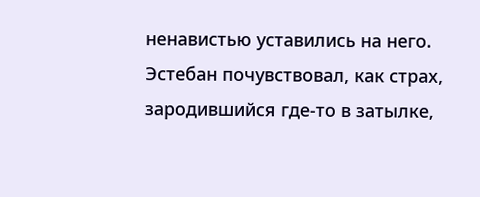ненавистью уставились на него. Эстебан почувствовал, как страх, зародившийся где-то в затылке,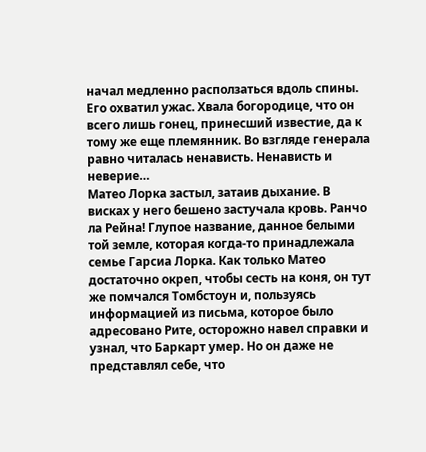начал медленно расползаться вдоль спины. Его охватил ужас. Хвала богородице, что он всего лишь гонец, принесший известие, да к тому же еще племянник. Во взгляде генерала равно читалась ненависть. Ненависть и неверие…
Матео Лорка застыл, затаив дыхание. В висках у него бешено застучала кровь. Ранчо ла Рейна! Глупое название, данное белыми той земле, которая когда-то принадлежала семье Гарсиа Лорка. Как только Матео достаточно окреп, чтобы сесть на коня, он тут же помчался Томбстоун и, пользуясь информацией из письма, которое было адресовано Рите, осторожно навел справки и узнал, что Баркарт умер. Но он даже не представлял себе, что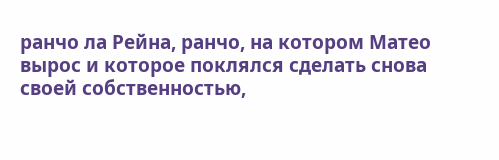ранчо ла Рейна, ранчо, на котором Матео вырос и которое поклялся сделать снова своей собственностью,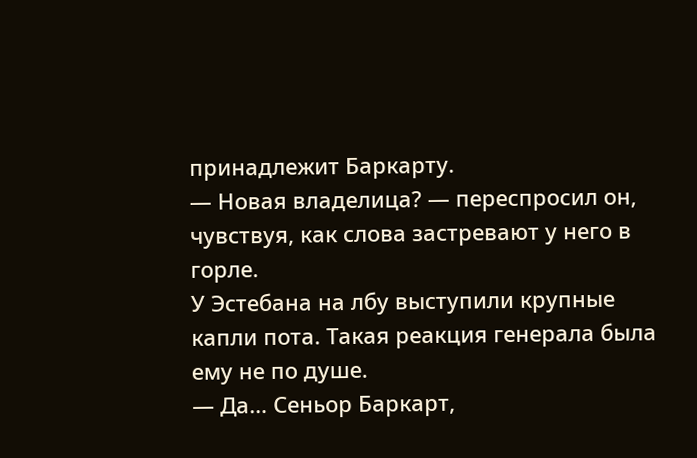принадлежит Баркарту.
— Новая владелица? — переспросил он, чувствуя, как слова застревают у него в горле.
У Эстебана на лбу выступили крупные капли пота. Такая реакция генерала была ему не по душе.
— Да… Сеньор Баркарт,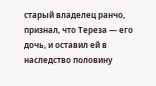старый владелец ранчо, признал, что Тереза — его дочь, и оставил ей в наследство половину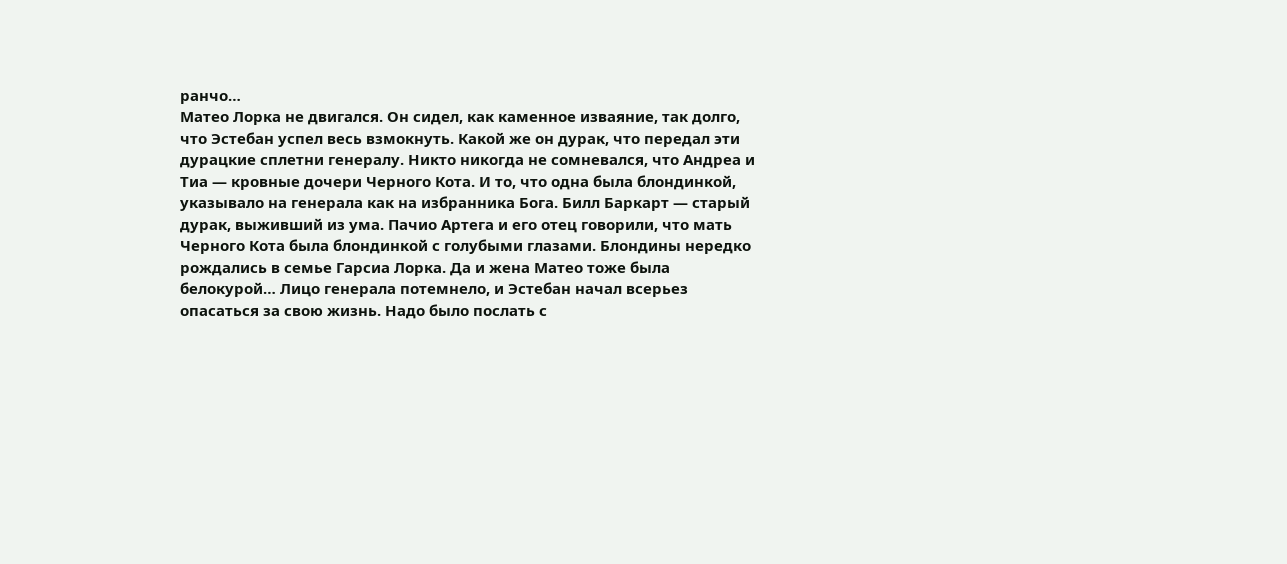ранчо…
Матео Лорка не двигался. Он сидел, как каменное изваяние, так долго, что Эстебан успел весь взмокнуть. Какой же он дурак, что передал эти дурацкие сплетни генералу. Никто никогда не сомневался, что Андреа и Тиа — кровные дочери Черного Кота. И то, что одна была блондинкой, указывало на генерала как на избранника Бога. Билл Баркарт — старый дурак, выживший из ума. Пачио Артега и его отец говорили, что мать Черного Кота была блондинкой с голубыми глазами. Блондины нередко рождались в семье Гарсиа Лорка. Да и жена Матео тоже была белокурой… Лицо генерала потемнело, и Эстебан начал всерьез опасаться за свою жизнь. Надо было послать с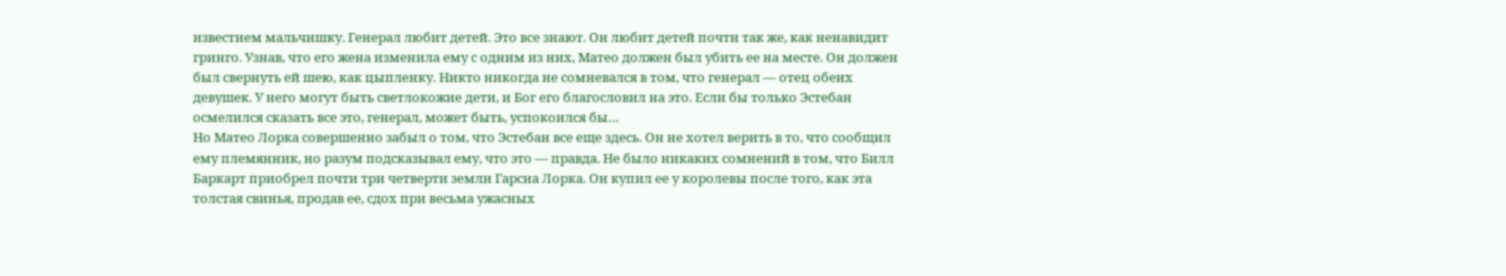известием мальчишку. Генерал любит детей. Это все знают. Он любит детей почти так же, как ненавидит гринго. Узнав, что его жена изменила ему с одним из них, Матео должен был убить ее на месте. Он должен был свернуть ей шею, как цыпленку. Никто никогда не сомневался в том, что генерал — отец обеих девушек. У него могут быть светлокожие дети, и Бог его благословил на это. Если бы только Эстебан осмелился сказать все это, генерал, может быть, успокоился бы…
Но Матео Лорка совершенно забыл о том, что Эстебан все еще здесь. Он не хотел верить в то, что сообщил ему племянник, но разум подсказывал ему, что это — правда. Не было никаких сомнений в том, что Билл Баркарт приобрел почти три четверти земли Гарсиа Лорка. Он купил ее у королевы после того, как эта толстая свинья, продав ее, сдох при весьма ужасных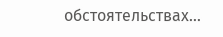обстоятельствах…